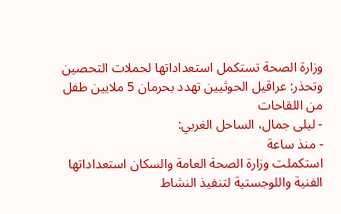وزارة الصحة تستكمل استعداداتها لحملات التحصين وتحذر: عراقيل الحوثيين تهدد بحرمان 5 ملايين طفل من اللقاحات
- ليلى جمال، الساحل الغربي:
- منذ ساعة
استكملت وزارة الصحة العامة والسكان استعداداتها الفنية واللوجستية لتنفيذ النشاط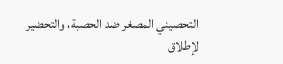التحصيني المصغر ضد الحصبة، والتحضير لإطلاق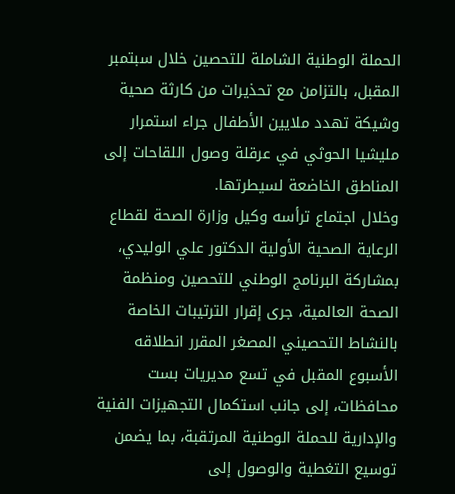الحملة الوطنية الشاملة للتحصين خلال سبتمبر المقبل، بالتزامن مع تحذيرات من كارثة صحية وشيكة تهدد ملايين الأطفال جراء استمرار مليشيا الحوثي في عرقلة وصول اللقاحات إلى المناطق الخاضعة لسيطرتها.
وخلال اجتماع ترأسه وكيل وزارة الصحة لقطاع الرعاية الصحية الأولية الدكتور علي الوليدي، بمشاركة البرنامج الوطني للتحصين ومنظمة الصحة العالمية، جرى إقرار الترتيبات الخاصة بالنشاط التحصيني المصغر المقرر انطلاقه الأسبوع المقبل في تسع مديريات بست محافظات، إلى جانب استكمال التجهيزات الفنية والإدارية للحملة الوطنية المرتقبة، بما يضمن توسيع التغطية والوصول إلى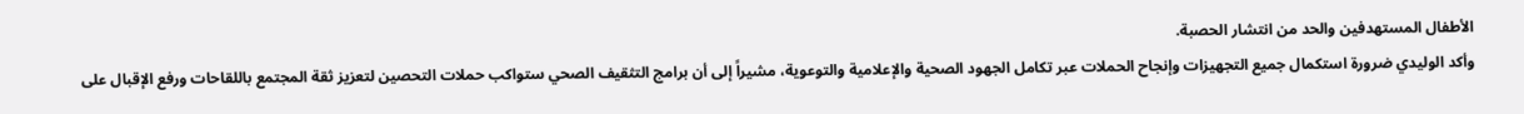الأطفال المستهدفين والحد من انتشار الحصبة.
وأكد الوليدي ضرورة استكمال جميع التجهيزات وإنجاح الحملات عبر تكامل الجهود الصحية والإعلامية والتوعوية، مشيراً إلى أن برامج التثقيف الصحي ستواكب حملات التحصين لتعزيز ثقة المجتمع باللقاحات ورفع الإقبال على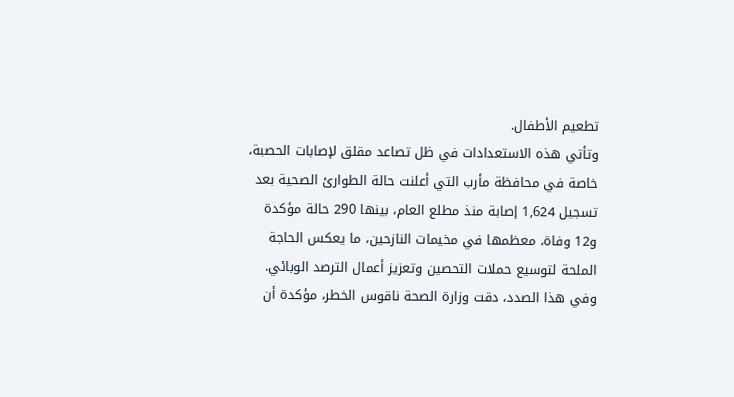تطعيم الأطفال.
وتأتي هذه الاستعدادات في ظل تصاعد مقلق لإصابات الحصبة، خاصة في محافظة مأرب التي أعلنت حالة الطوارئ الصحية بعد تسجيل 1,624 إصابة منذ مطلع العام، بينها 290 حالة مؤكدة و12 وفاة، معظمها في مخيمات النازحين، ما يعكس الحاجة الملحة لتوسيع حملات التحصين وتعزيز أعمال الترصد الوبائي.
وفي هذا الصدد، دقت وزارة الصحة ناقوس الخطر، مؤكدة أن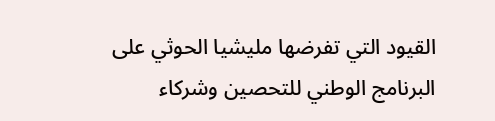القيود التي تفرضها مليشيا الحوثي على البرنامج الوطني للتحصين وشركاء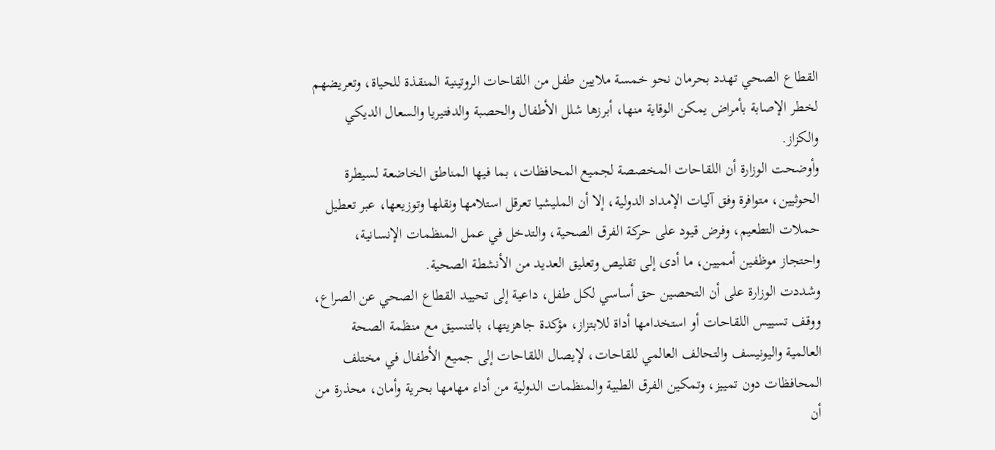القطاع الصحي تهدد بحرمان نحو خمسة ملايين طفل من اللقاحات الروتينية المنقذة للحياة، وتعريضهم لخطر الإصابة بأمراض يمكن الوقاية منها، أبرزها شلل الأطفال والحصبة والدفتيريا والسعال الديكي والكزاز.
وأوضحت الوزارة أن اللقاحات المخصصة لجميع المحافظات، بما فيها المناطق الخاضعة لسيطرة الحوثيين، متوافرة وفق آليات الإمداد الدولية، إلا أن المليشيا تعرقل استلامها ونقلها وتوزيعها، عبر تعطيل حملات التطعيم، وفرض قيود على حركة الفرق الصحية، والتدخل في عمل المنظمات الإنسانية، واحتجاز موظفين أمميين، ما أدى إلى تقليص وتعليق العديد من الأنشطة الصحية.
وشددت الوزارة على أن التحصين حق أساسي لكل طفل، داعية إلى تحييد القطاع الصحي عن الصراع، ووقف تسييس اللقاحات أو استخدامها أداة للابتزاز، مؤكدة جاهزيتها، بالتنسيق مع منظمة الصحة العالمية واليونيسف والتحالف العالمي للقاحات، لإيصال اللقاحات إلى جميع الأطفال في مختلف المحافظات دون تمييز، وتمكين الفرق الطبية والمنظمات الدولية من أداء مهامها بحرية وأمان، محذرة من أن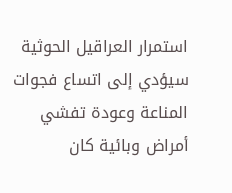استمرار العراقيل الحوثية سيؤدي إلى اتساع فجوات المناعة وعودة تفشي أمراض وبائية كان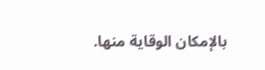بالإمكان الوقاية منها.